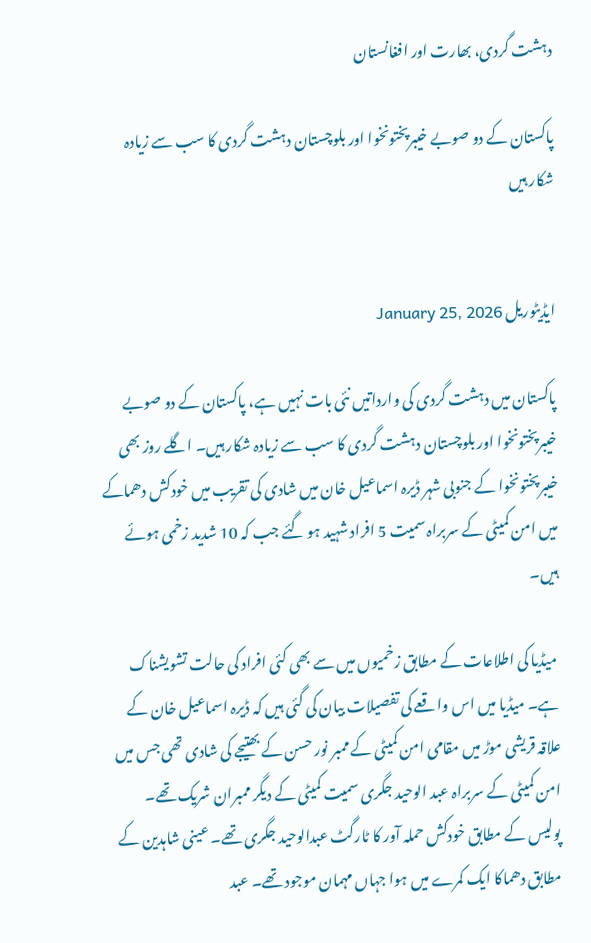دہشت گردی، بھارت اور افغانستان

پاکستان کے دو صوبے خیبرپختونخوا اور بلوچستان دہشت گردی کا سب سے زیادہ شکار ہیں


ایڈیٹوریل January 25, 2026

پاکستان میں دہشت گردی کی وارداتیں نئی بات نہیں ہے، پاکستان کے دو صوبے خیبرپختونخوا اور بلوچستان دہشت گردی کا سب سے زیادہ شکار ہیں۔ اگلے روز بھی خیبرپختونخوا کے جنوبی شہر ڈیرہ اسماعیل خان میں شادی کی تقریب میں خودکش دھماکے میں امن کمیٹی کے سربراہ سمیت 5 افراد شہید ہو گئے جب کہ 10 شدید زخمی ہوئے ہیں۔

 میڈیا کی اطلاعات کے مطابق زخمیوں میں سے بھی کئی افراد کی حالت تشویشناک ہے۔ میڈیا میں اس واقعے کی تفصیلات بیان کی گئی ہیں کہ ڈیرہ اسماعیل خان کے علاقہ قریشی موڑ میں مقامی امن کمیٹی کے ممبر نور حسن کے بھتیجے کی شادی تھی جس میں امن کمیٹی کے سربراہ عبد الوحید جگری سمیت کمیٹی کے دیگر ممبران شریک تھے۔ پولیس کے مطابق خودکش حملہ آور کا ٹارگٹ عبدالوحید جگری تھے۔ عینی شاہدین کے مطابق دھماکا ایک کمرے میں ہوا جہاں مہمان موجود تھے۔ عبد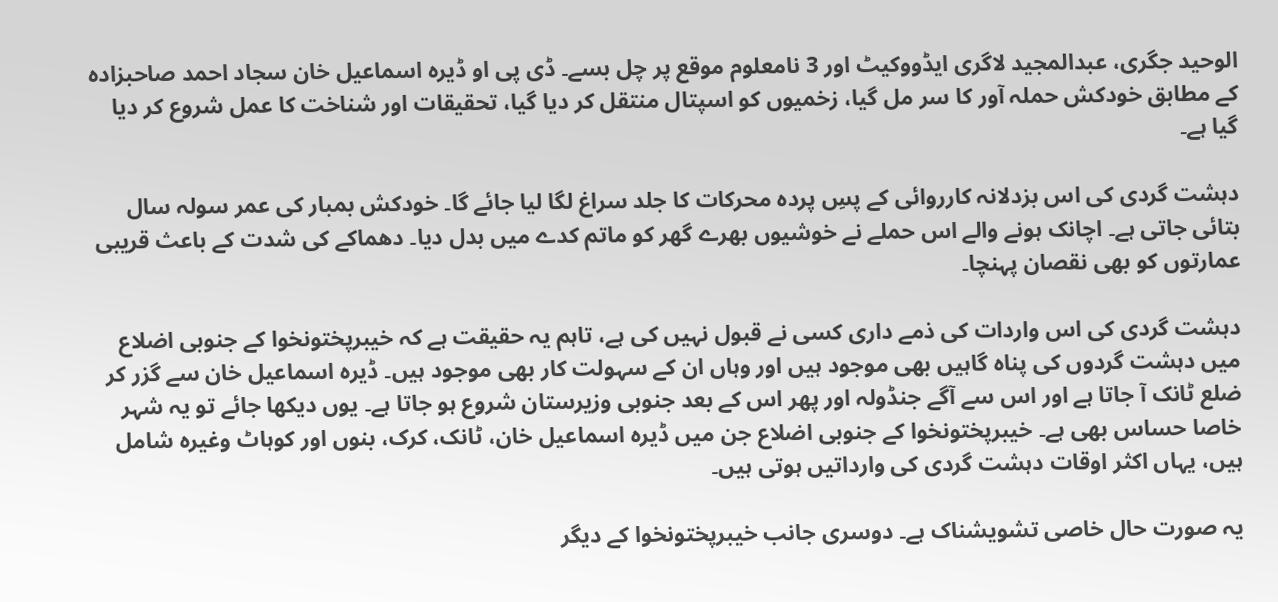الوحید جگری، عبدالمجید لاگری ایڈووکیٹ اور 3 نامعلوم موقع پر چل بسے۔ ڈی پی او ڈیرہ اسماعیل خان سجاد احمد صاحبزادہ کے مطابق خودکش حملہ آور کا سر مل گیا، زخمیوں کو اسپتال منتقل کر دیا گیا، تحقیقات اور شناخت کا عمل شروع کر دیا گیا ہے۔

دہشت گردی کی اس بزدلانہ کارروائی کے پسِ پردہ محرکات کا جلد سراغ لگا لیا جائے گا۔ خودکش بمبار کی عمر سولہ سال بتائی جاتی ہے۔ اچانک ہونے والے اس حملے نے خوشیوں بھرے گھر کو ماتم کدے میں بدل دیا۔ دھماکے کی شدت کے باعث قریبی عمارتوں کو بھی نقصان پہنچا۔

دہشت گردی کی اس واردات کی ذمے داری کسی نے قبول نہیں کی ہے، تاہم یہ حقیقت ہے کہ خیبرپختونخوا کے جنوبی اضلاع میں دہشت گردوں کی پناہ گاہیں بھی موجود ہیں اور وہاں ان کے سہولت کار بھی موجود ہیں۔ ڈیرہ اسماعیل خان سے گزر کر ضلع ٹانک آ جاتا ہے اور اس سے آگے جنڈولہ اور پھر اس کے بعد جنوبی وزیرستان شروع ہو جاتا ہے۔ یوں دیکھا جائے تو یہ شہر خاصا حساس بھی ہے۔ خیبرپختونخوا کے جنوبی اضلاع جن میں ڈیرہ اسماعیل خان، ٹانک، کرک، بنوں اور کوہاٹ وغیرہ شامل ہیں، یہاں اکثر اوقات دہشت گردی کی وارداتیں ہوتی ہیں۔

یہ صورت حال خاصی تشویشناک ہے۔ دوسری جانب خیبرپختونخوا کے دیگر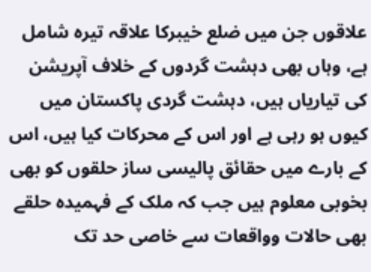علاقوں جن میں ضلع خیبرکا علاقہ تیرہ شامل ہے، وہاں بھی دہشت گردوں کے خلاف آپریشن کی تیاریاں ہیں، دہشت گردی پاکستان میں کیوں ہو رہی ہے اور اس کے محرکات کیا ہیں، اس کے بارے میں حقائق پالیسی ساز حلقوں کو بھی بخوبی معلوم ہیں جب کہ ملک کے فہمیدہ حلقے بھی حالات وواقعات سے خاصی حد تک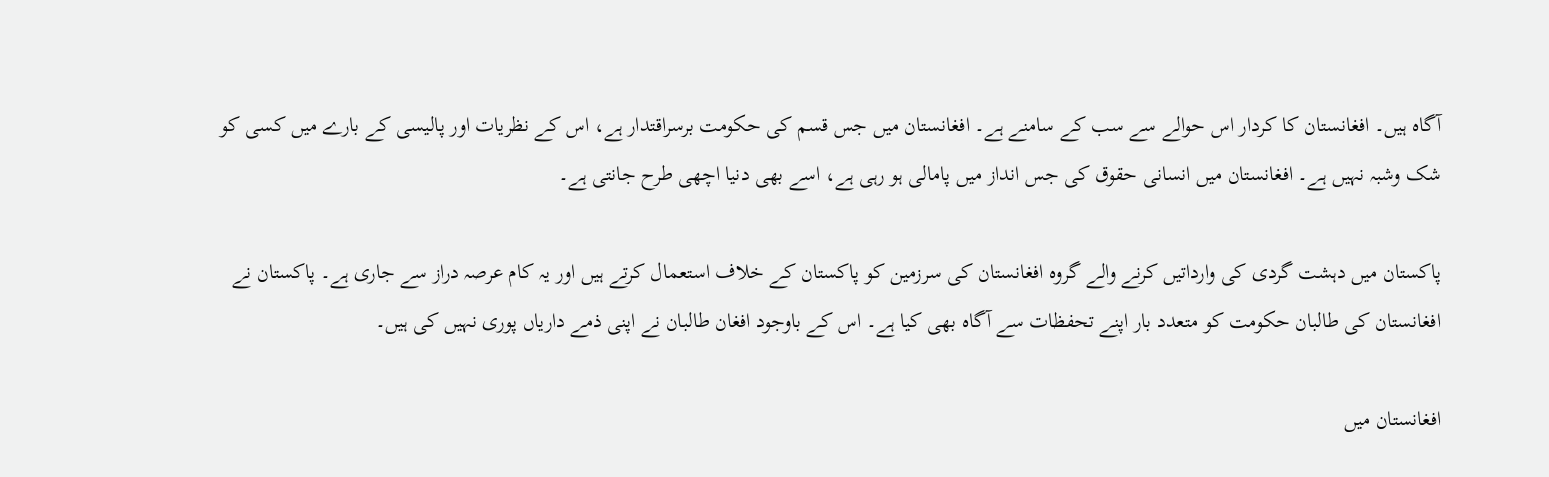آگاہ ہیں۔ افغانستان کا کردار اس حوالے سے سب کے سامنے ہے۔ افغانستان میں جس قسم کی حکومت برسراقتدار ہے، اس کے نظریات اور پالیسی کے بارے میں کسی کو شک وشبہ نہیں ہے۔ افغانستان میں انسانی حقوق کی جس انداز میں پامالی ہو رہی ہے، اسے بھی دنیا اچھی طرح جانتی ہے۔

پاکستان میں دہشت گردی کی وارداتیں کرنے والے گروہ افغانستان کی سرزمین کو پاکستان کے خلاف استعمال کرتے ہیں اور یہ کام عرصہ دراز سے جاری ہے۔ پاکستان نے افغانستان کی طالبان حکومت کو متعدد بار اپنے تحفظات سے آگاہ بھی کیا ہے۔ اس کے باوجود افغان طالبان نے اپنی ذمے داریاں پوری نہیں کی ہیں۔

افغانستان میں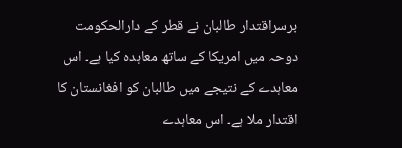برسراقتدار طالبان نے قطر کے دارالحکومت دوحہ میں امریکا کے ساتھ معاہدہ کیا ہے۔ اس معاہدے کے نتیجے میں طالبان کو افغانستان کا اقتدار ملا ہے۔ اس معاہدے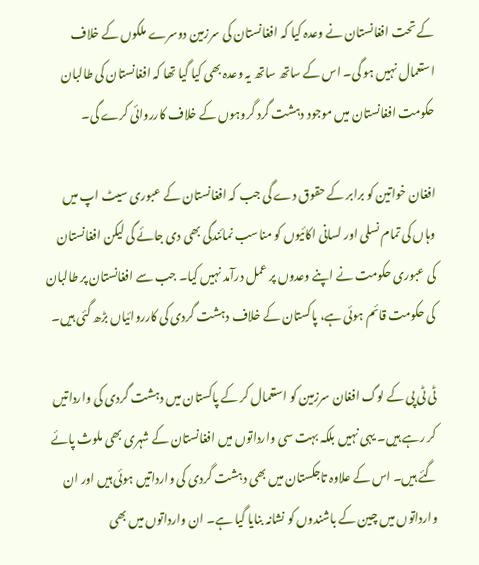کے تحت افغانستان نے وعدہ کیا کہ افغانستان کی سرزمین دوسرے ملکوں کے خلاف استعمال نہیں ہو گی۔ اس کے ساتھ ساتھ یہ وعدہ بھی کیا گیا تھا کہ افغانستان کی طالبان حکومت افغانستان میں موجود دہشت گرد گروہوں کے خلاف کارروائی کرے گی۔

افغان خواتین کو برابر کے حقوق دے گی جب کہ افغانستان کے عبوری سیٹ اپ میں وہاں کی تمام نسلی اور لسانی اکائیوں کو مناسب نمائندگی بھی دی جائے گی لیکن افغانستان کی عبوری حکومت نے اپنے وعدوں پر عمل درآمد نہیں کیا۔ جب سے افغانستان پر طالبان کی حکومت قائم ہوئی ہے، پاکستان کے خلاف دہشت گردی کی کارروائیاں بڑھ گئی ہیں۔

ٹی ٹی پی کے لوگ افغان سرزمین کو استعمال کر کے پاکستان میں دہشت گردی کی وارداتیں کر رہے ہیں۔ یہی نہیں بلکہ بہت سی وارداتوں میں افغانستان کے شہری بھی ملوث پائے گئے ہیں۔ اس کے علاوہ تاجکستان میں بھی دہشت گردی کی وارداتیں ہوئی ہیں اور ان وارداتوں میں چین کے باشندوں کو نشانہ بنایا گیا ہے۔ ان وارداتوں میں بھی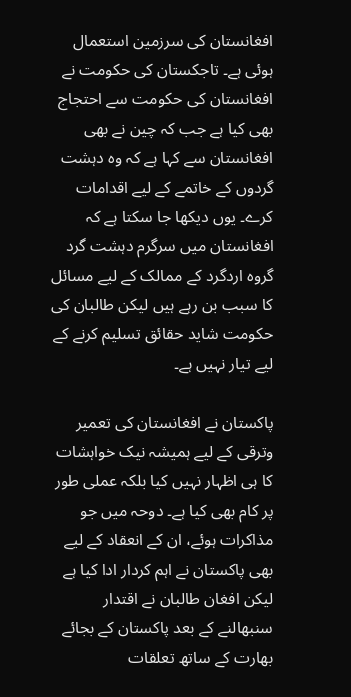افغانستان کی سرزمین استعمال ہوئی ہے۔ تاجکستان کی حکومت نے افغانستان کی حکومت سے احتجاج بھی کیا ہے جب کہ چین نے بھی افغانستان سے کہا ہے کہ وہ دہشت گردوں کے خاتمے کے لیے اقدامات کرے۔ یوں دیکھا جا سکتا ہے کہ افغانستان میں سرگرم دہشت گرد گروہ اردگرد کے ممالک کے لیے مسائل کا سبب بن رہے ہیں لیکن طالبان کی حکومت شاید حقائق تسلیم کرنے کے لیے تیار نہیں ہے۔

پاکستان نے افغانستان کی تعمیر وترقی کے لیے ہمیشہ نیک خواہشات کا ہی اظہار نہیں کیا بلکہ عملی طور پر کام بھی کیا ہے۔ دوحہ میں جو مذاکرات ہوئے، ان کے انعقاد کے لیے بھی پاکستان نے اہم کردار ادا کیا ہے لیکن افغان طالبان نے اقتدار سنبھالنے کے بعد پاکستان کے بجائے بھارت کے ساتھ تعلقات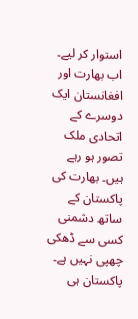استوار کر لیے۔ اب بھارت اور افغانستان ایک دوسرے کے اتحادی ملک تصور ہو رہے ہیں۔ بھارت کی پاکستان کے ساتھ دشمنی کسی سے ڈھکی چھپی نہیں ہے۔ پاکستان ہی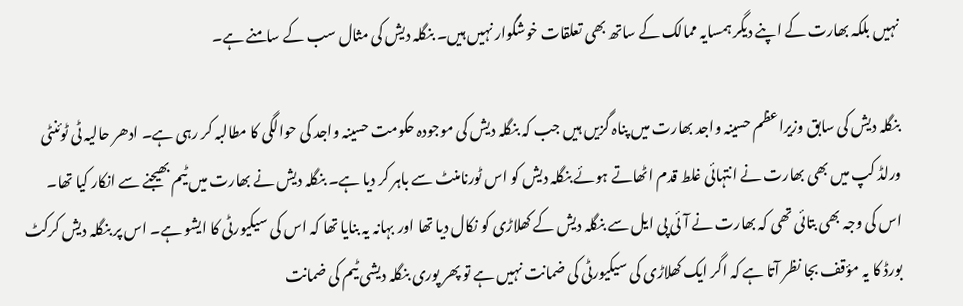نہیں بلکہ بھارت کے اپنے دیگر ہمسایہ ممالک کے ساتھ بھی تعلقات خوشگوار نہیں ہیں۔ بنگلہ دیش کی مثال سب کے سامنے ہے۔

بنگلہ دیش کی سابق وزیراعظم حسینہ واجد بھارت میں پناہ گزیں ہیں جب کہ بنگلہ دیش کی موجودہ حکومت حسینہ واجد کی حوالگی کا مطالبہ کر رہی ہے۔ ادھر حالیہ ٹی ٹوئنٹی ورلڈ کپ میں بھی بھارت نے انتہائی غلط قدم اٹھاتے ہوئے بنگلہ دیش کو اس ٹورنامنٹ سے باہر کر دیا ہے۔ بنگلہ دیش نے بھارت میں ٹیم بھیجنے سے انکار کیا تھا۔ اس کی وجہ بھی بتائی تھی کہ بھارت نے آئی پی ایل سے بنگلہ دیش کے کھلاڑی کو نکال دیا تھا اور بہانہ یہ بنایا تھا کہ اس کی سیکیورٹی کا ایشو ہے۔ اس پر بنگلہ دیش کرکٹ بورڈ کا یہ مؤقف بجا نظر آتا ہے کہ اگر ایک کھلاڑی کی سیکیورٹی کی ضمانت نہیں ہے تو پھر پوری بنگلہ دیشی ٹیم کی ضمانت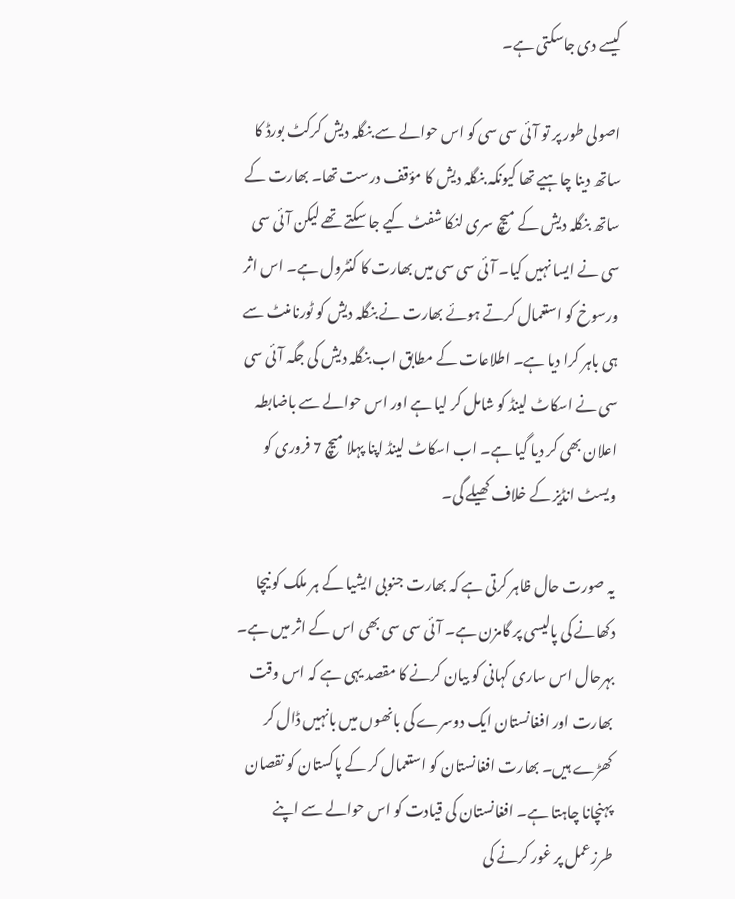کیسے دی جاسکتی ہے۔

اصولی طور پر تو آئی سی سی کو اس حوالے سے بنگلہ دیش کرکٹ بورڈ کا ساتھ دینا چاہیے تھا کیونکہ بنگلہ دیش کا مؤقف درست تھا۔ بھارت کے ساتھ بنگلہ دیش کے میچ سری لنکا شفٹ کیے جا سکتے تھے لیکن آئی سی سی نے ایسا نہیں کیا۔ آئی سی سی میں بھارت کا کنٹرول ہے۔ اس اثر ورسوخ کو استعمال کرتے ہوئے بھارت نے بنگلہ دیش کو ٹورنامنٹ سے ہی باہر کرا دیا ہے۔ اطلاعات کے مطابق اب بنگلہ دیش کی جگہ آئی سی سی نے اسکاٹ لینڈ کو شامل کر لیا ہے اور اس حوالے سے باضابطہ اعلان بھی کر دیا گیا ہے۔ اب اسکاٹ لینڈ اپنا پہلا میچ 7 فروری کو ویسٹ انڈیز کے خلاف کھیلے گی۔

یہ صورت حال ظاہر کرتی ہے کہ بھارت جنوبی ایشیا کے ہر ملک کو نیچا دکھانے کی پالیسی پر گامزن ہے۔ آئی سی سی بھی اس کے اثر میں ہے۔ بہرحال اس ساری کہانی کو بیان کرنے کا مقصد یہی ہے کہ اس وقت بھارت اور افغانستان ایک دوسرے کی بانھوں میں بانہیں ڈال کر کھڑے ہیں۔ بھارت افغانستان کو استعمال کر کے پاکستان کو نقصان پہنچانا چاہتا ہے۔ افغانستان کی قیادت کو اس حوالے سے اپنے طرزعمل پر غور کرنے کی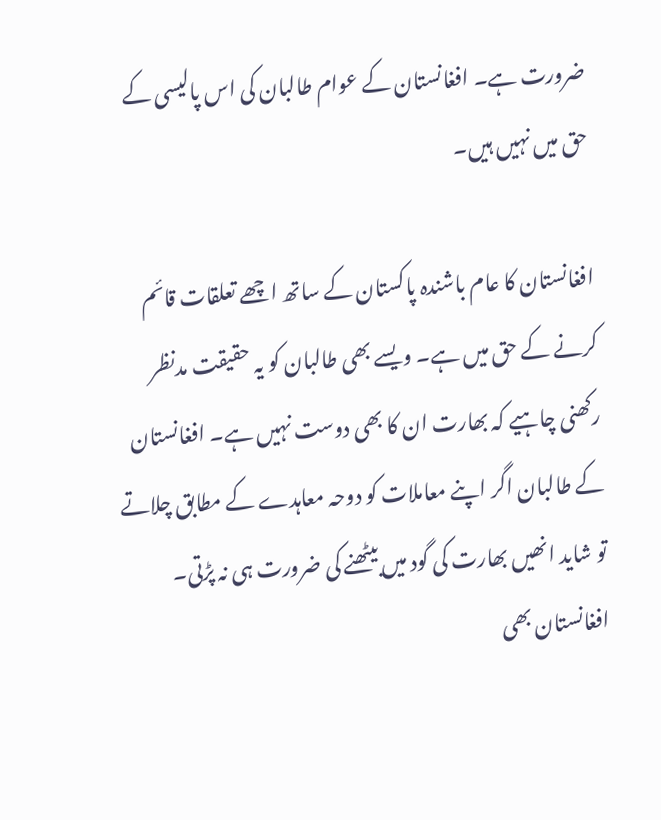ضرورت ہے۔ افغانستان کے عوام طالبان کی اس پالیسی کے حق میں نہیں ہیں۔

افغانستان کا عام باشندہ پاکستان کے ساتھ اچھے تعلقات قائم کرنے کے حق میں ہے۔ ویسے بھی طالبان کو یہ حقیقت مدنظر رکھنی چاہیے کہ بھارت ان کا بھی دوست نہیں ہے۔ افغانستان کے طالبان اگر اپنے معاملات کو دوحہ معاہدے کے مطابق چلاتے تو شاید انھیں بھارت کی گود میں بیٹھنے کی ضرورت ہی نہ پڑتی۔ افغانستان بھی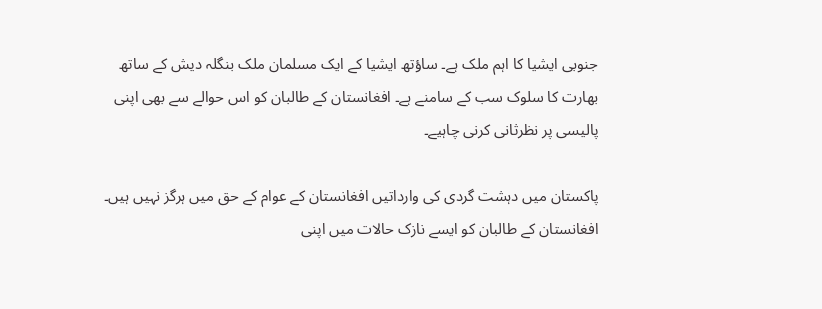جنوبی ایشیا کا اہم ملک ہے۔ ساؤتھ ایشیا کے ایک مسلمان ملک بنگلہ دیش کے ساتھ بھارت کا سلوک سب کے سامنے ہے۔ افغانستان کے طالبان کو اس حوالے سے بھی اپنی پالیسی پر نظرثانی کرنی چاہیے۔

پاکستان میں دہشت گردی کی وارداتیں افغانستان کے عوام کے حق میں ہرگز نہیں ہیں۔ افغانستان کے طالبان کو ایسے نازک حالات میں اپنی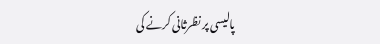پالیسی پر نظرثانی کرنے کی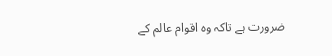ضرورت ہے تاکہ وہ اقوام عالم کے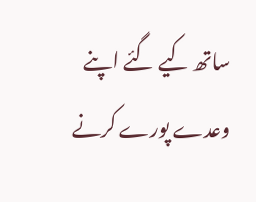ساتھ کیے گئے اپنے وعدے پورے کرنے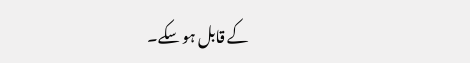کے قابل ہو سکے۔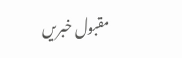مقبول خبریں